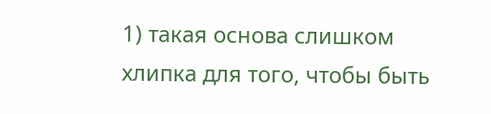1) такая основа слишком хлипка для того, чтобы быть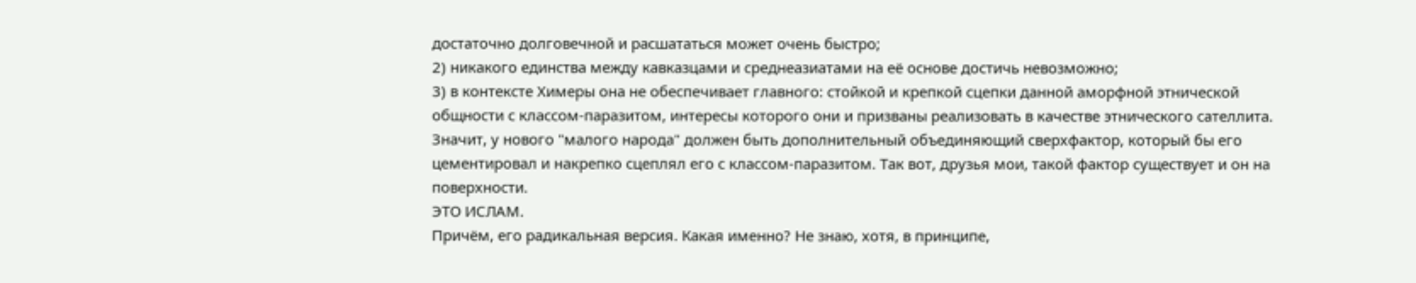достаточно долговечной и расшататься может очень быстро;
2) никакого единства между кавказцами и среднеазиатами на её основе достичь невозможно;
3) в контексте Химеры она не обеспечивает главного: стойкой и крепкой сцепки данной аморфной этнической общности с классом-паразитом, интересы которого они и призваны реализовать в качестве этнического сателлита.
Значит, у нового "малого народа" должен быть дополнительный объединяющий сверхфактор, который бы его цементировал и накрепко сцеплял его с классом-паразитом. Так вот, друзья мои, такой фактор существует и он на поверхности.
ЭТО ИСЛАМ.
Причём, его радикальная версия. Какая именно? Не знаю, хотя, в принципе,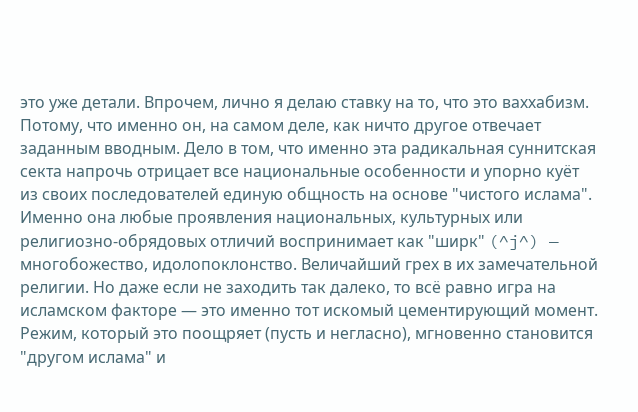это уже детали. Впрочем, лично я делаю ставку на то, что это ваххабизм. Потому, что именно он, на самом деле, как ничто другое отвечает заданным вводным. Дело в том, что именно эта радикальная суннитская секта напрочь отрицает все национальные особенности и упорно куёт из своих последователей единую общность на основе "чистого ислама". Именно она любые проявления национальных, культурных или религиозно-обрядовых отличий воспринимает как "ширк" (^j^) — многобожество, идолопоклонство. Величайший грех в их замечательной религии. Но даже если не заходить так далеко, то всё равно игра на исламском факторе — это именно тот искомый цементирующий момент. Режим, который это поощряет (пусть и негласно), мгновенно становится "другом ислама" и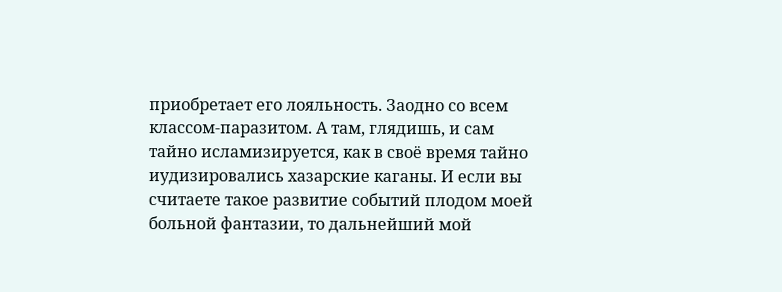приобретает его лояльность. Заодно со всем классом-паразитом. А там, глядишь, и сам тайно исламизируется, как в своё время тайно иудизировались хазарские каганы. И если вы считаете такое развитие событий плодом моей больной фантазии, то дальнейший мой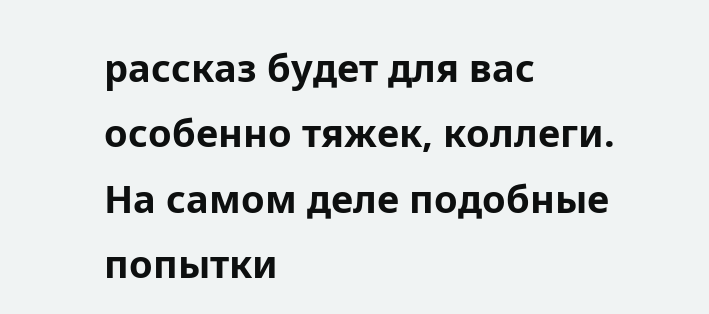рассказ будет для вас особенно тяжек, коллеги.
На самом деле подобные попытки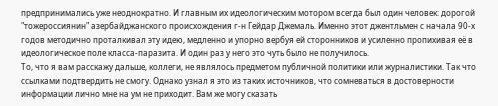предпринимались уже неоднократно. И главным их идеологическим мотором всегда был один человек: дорогой "тожероссиянин" азербайджанского происхождения г-н Гейдар Джемаль. Именно этот джентльмен с начала 90-х годов методично проталкивал эту идею, медленно и упорно вербуя ей сторонников и усиленно пропихивая её в идеологическое поле класса-паразита. И один раз у него это чуть было не получилось.
То, что я вам расскажу дальше, коллеги, не являлось предметом публичной политики или журналистики. Так что ссылками подтвердить не смогу. Однако узнал я это из таких источников, что сомневаться в достоверности информации лично мне на ум не приходит. Вам же могу сказать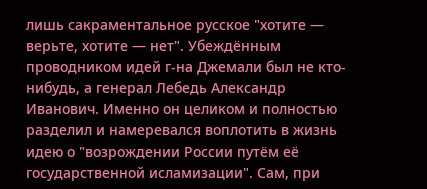лишь сакраментальное русское "хотите — верьте, хотите — нет". Убеждённым проводником идей г-на Джемали был не кто-нибудь, а генерал Лебедь Александр Иванович. Именно он целиком и полностью разделил и намеревался воплотить в жизнь идею о "возрождении России путём её государственной исламизации". Сам, при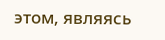этом, являясь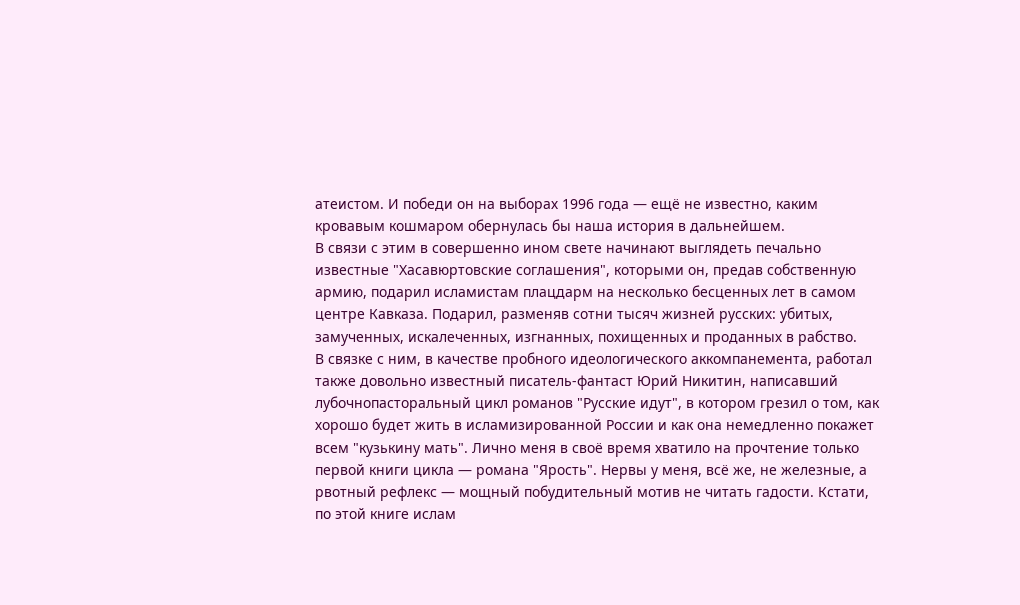атеистом. И победи он на выборах 1996 года — ещё не известно, каким кровавым кошмаром обернулась бы наша история в дальнейшем.
В связи с этим в совершенно ином свете начинают выглядеть печально известные "Хасавюртовские соглашения", которыми он, предав собственную армию, подарил исламистам плацдарм на несколько бесценных лет в самом центре Кавказа. Подарил, разменяв сотни тысяч жизней русских: убитых, замученных, искалеченных, изгнанных, похищенных и проданных в рабство.
В связке с ним, в качестве пробного идеологического аккомпанемента, работал также довольно известный писатель-фантаст Юрий Никитин, написавший лубочнопасторальный цикл романов "Русские идут", в котором грезил о том, как хорошо будет жить в исламизированной России и как она немедленно покажет всем "кузькину мать". Лично меня в своё время хватило на прочтение только первой книги цикла — романа "Ярость". Нервы у меня, всё же, не железные, а рвотный рефлекс — мощный побудительный мотив не читать гадости. Кстати, по этой книге ислам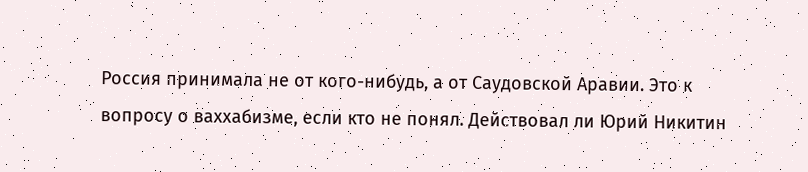Россия принимала не от кого-нибудь, а от Саудовской Аравии. Это к вопросу о ваххабизме, если кто не понял. Действовал ли Юрий Никитин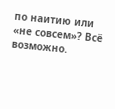по наитию или «не совсем»? Всё возможно.